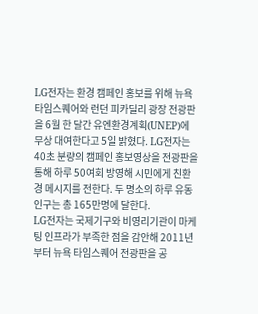LG전자는 환경 캠페인 홍보를 위해 뉴욕 타임스퀘어와 런던 피카딜리 광장 전광판을 6월 한 달간 유엔환경계획(UNEP)에 무상 대여한다고 5일 밝혔다. LG전자는 40초 분량의 캠페인 홍보영상을 전광판을 통해 하루 50여회 방영해 시민에게 친환경 메시지를 전한다. 두 명소의 하루 유동인구는 총 165만명에 달한다.
LG전자는 국제기구와 비영리기관이 마케팅 인프라가 부족한 점을 감안해 2011년부터 뉴욕 타임스퀘어 전광판을 공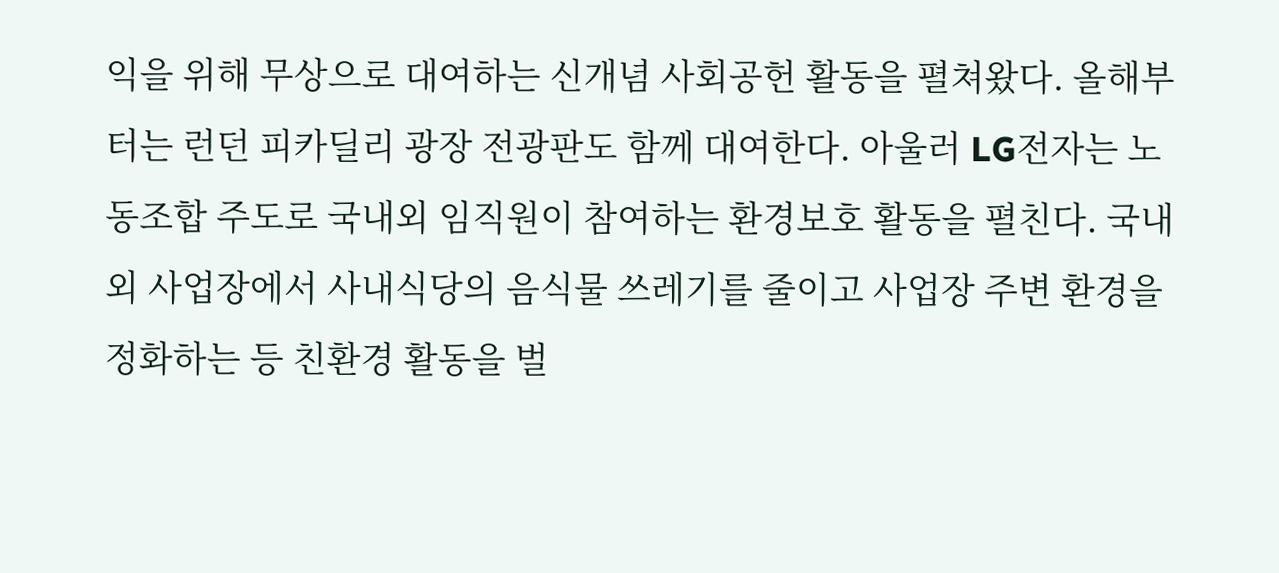익을 위해 무상으로 대여하는 신개념 사회공헌 활동을 펼쳐왔다. 올해부터는 런던 피카딜리 광장 전광판도 함께 대여한다. 아울러 LG전자는 노동조합 주도로 국내외 임직원이 참여하는 환경보호 활동을 펼친다. 국내외 사업장에서 사내식당의 음식물 쓰레기를 줄이고 사업장 주변 환경을 정화하는 등 친환경 활동을 벌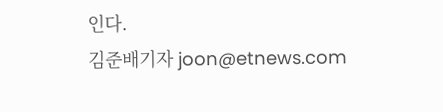인다.
김준배기자 joon@etnews.com